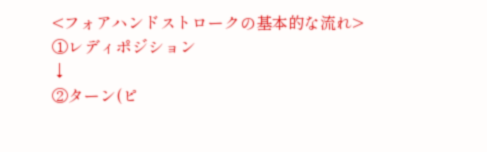<フォアハンドストロークの基本的な流れ>
①レディポジション
↓
②ターン(ピ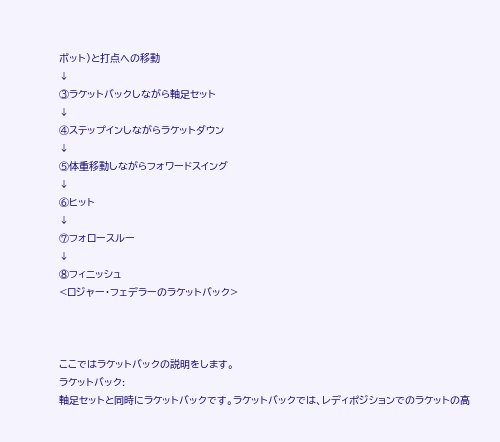ボット)と打点への移動
↓
③ラケットバックしながら軸足セット
↓
④ステップインしながらラケットダウン
↓
⑤体重移動しながらフォワードスイング
↓
⑥ヒット
↓
⑦フォロースルー
↓
⑧フィニッシュ
<ロジャー・フェデラーのラケットバック>



ここではラケットバックの説明をします。
ラケットバック:
軸足セットと同時にラケットバックです。ラケットバックでは、レディポジションでのラケットの高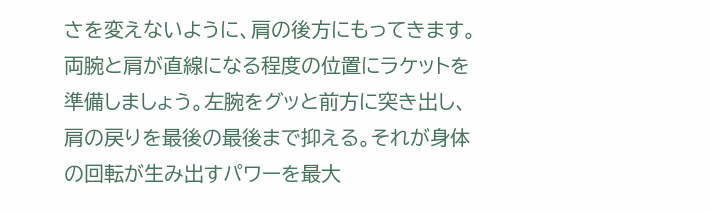さを変えないように、肩の後方にもってきます。両腕と肩が直線になる程度の位置にラケットを準備しましょう。左腕をグッと前方に突き出し、肩の戻りを最後の最後まで抑える。それが身体の回転が生み出すパワーを最大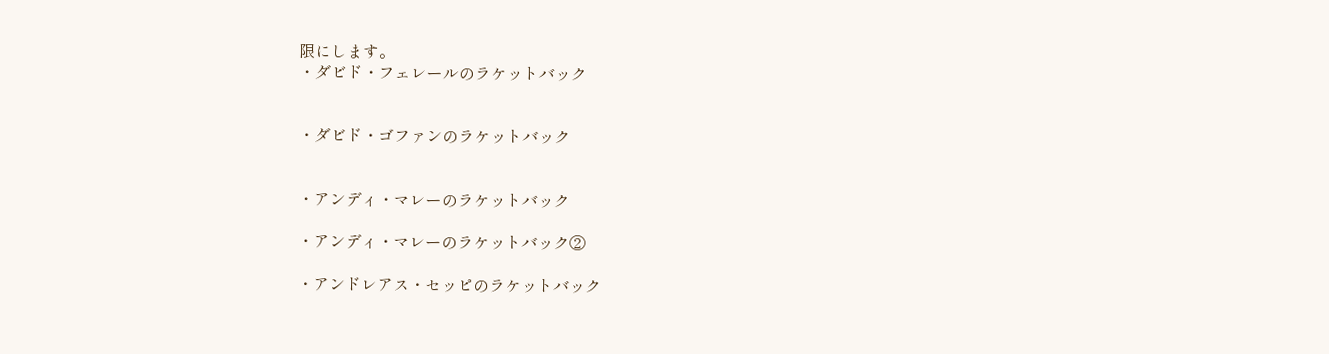限にします。
・ダビド・フェレールのラケットバック


・ダビド・ゴファンのラケットバック


・アンディ・マレーのラケットバック

・アンディ・マレーのラケットバック②

・アンドレアス・セッピのラケットバック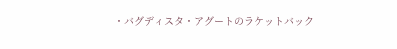・バグディスタ・アグートのラケットバック